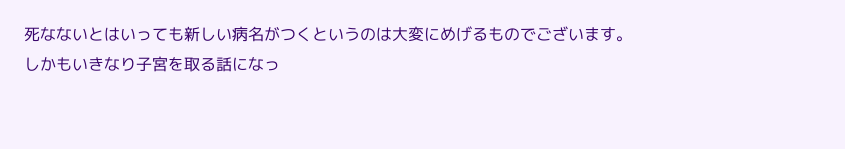死なないとはいっても新しい病名がつくというのは大変にめげるものでございます。
しかもいきなり子宮を取る話になっ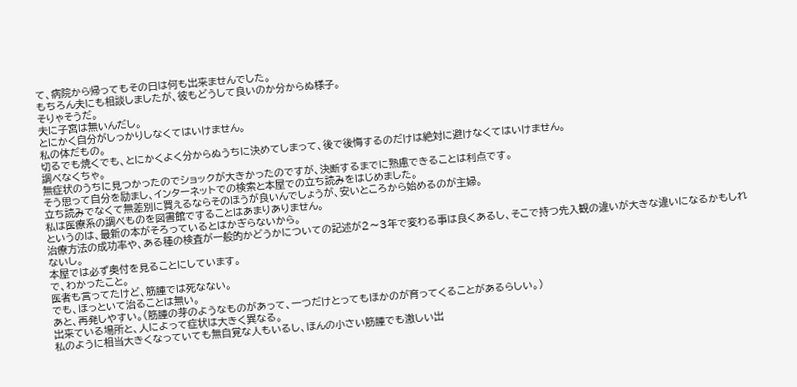て、病院から帰ってもその日は何も出来ませんでした。
もちろん夫にも相談しましたが、彼もどうして良いのか分からぬ様子。
そりゃそうだ。
夫に子宮は無いんだし。
とにかく自分がしっかりしなくてはいけません。
私の体だもの。
切るでも焼くでも、とにかくよく分からぬうちに決めてしまって、後で後悔するのだけは絶対に避けなくてはいけません。
調べなくちゃ。
無症状のうちに見つかったのでショックが大きかったのですが、決断するまでに熟慮できることは利点です。
そう思って自分を励まし、インターネットでの検索と本屋での立ち読みをはじめました。
立ち読みでなくて無差別に買えるならそのほうが良いんでしょうが、安いところから始めるのが主婦。
私は医療系の調べものを図書館ですることはあまりありません。
というのは、最新の本がそろっているとはかぎらないから。
治療方法の成功率や、ある種の検査が一般的かどうかについての記述が2〜3年で変わる事は良くあるし、そこで持つ先入観の違いが大きな違いになるかもしれないし。
本屋では必ず奥付を見ることにしています。
で、わかったこと。
医者も言ってたけど、筋腫では死なない。
でも、ほっといて治ることは無い。
あと、再発しやすい。(筋腫の芽のようなものがあって、一つだけとってもほかのが育ってくることがあるらしい。)
出来ている場所と、人によって症状は大きく異なる。
私のように相当大きくなっていても無自覚な人もいるし、ほんの小さい筋腫でも激しい出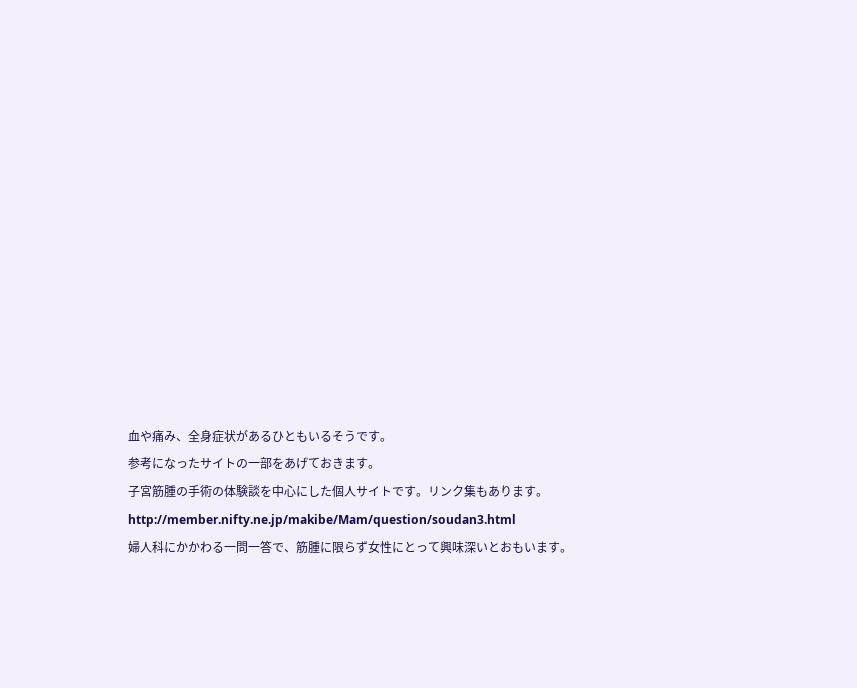血や痛み、全身症状があるひともいるそうです。
参考になったサイトの一部をあげておきます。
子宮筋腫の手術の体験談を中心にした個人サイトです。リンク集もあります。
http://member.nifty.ne.jp/makibe/Mam/question/soudan3.html
婦人科にかかわる一問一答で、筋腫に限らず女性にとって興味深いとおもいます。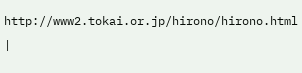http://www2.tokai.or.jp/hirono/hirono.html |